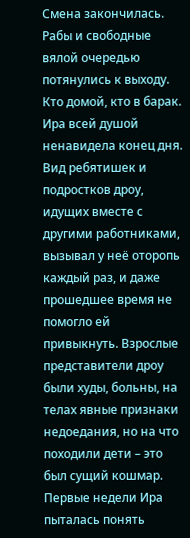Смена закончилась. Рабы и свободные вялой очередью потянулись к выходу. Кто домой, кто в барак. Ира всей душой ненавидела конец дня. Вид ребятишек и подростков дроу, идущих вместе с другими работниками, вызывал у неё оторопь каждый раз, и даже прошедшее время не помогло ей привыкнуть. Взрослые представители дроу были худы, больны, на телах явные признаки недоедания, но на что походили дети – это был сущий кошмар. Первые недели Ира пыталась понять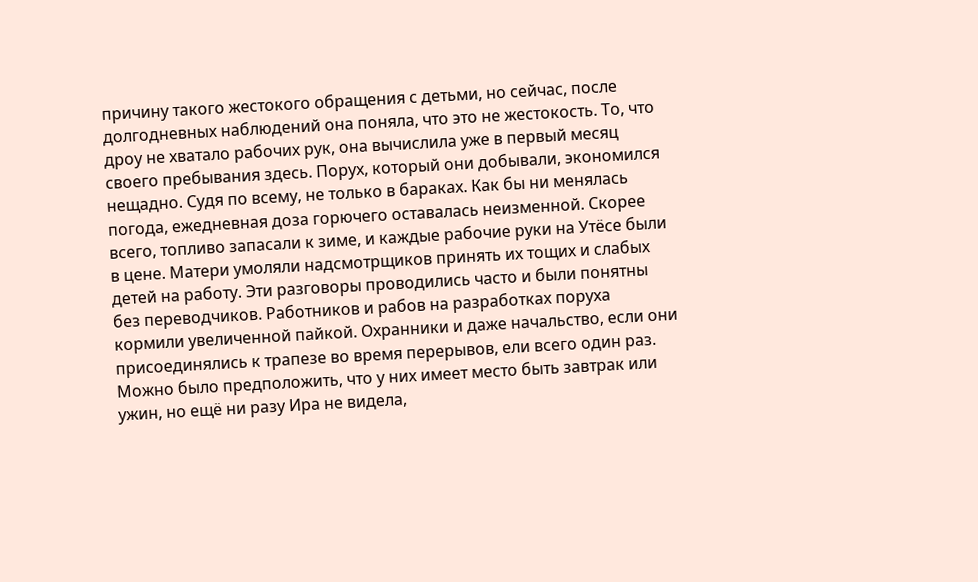причину такого жестокого обращения с детьми, но сейчас, после долгодневных наблюдений она поняла, что это не жестокость. То, что дроу не хватало рабочих рук, она вычислила уже в первый месяц своего пребывания здесь. Порух, который они добывали, экономился нещадно. Судя по всему, не только в бараках. Как бы ни менялась погода, ежедневная доза горючего оставалась неизменной. Скорее всего, топливо запасали к зиме, и каждые рабочие руки на Утёсе были в цене. Матери умоляли надсмотрщиков принять их тощих и слабых детей на работу. Эти разговоры проводились часто и были понятны без переводчиков. Работников и рабов на разработках поруха кормили увеличенной пайкой. Охранники и даже начальство, если они присоединялись к трапезе во время перерывов, ели всего один раз. Можно было предположить, что у них имеет место быть завтрак или ужин, но ещё ни разу Ира не видела,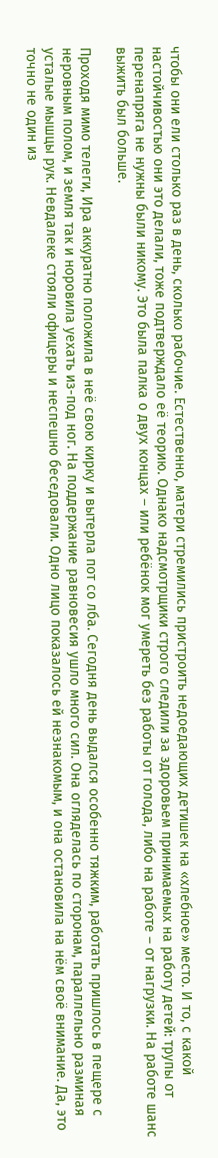чтобы они ели столько раз в день, сколько рабочие. Естественно, матери стремились пристроить недоедающих детишек на «хлебное» место. И то, с какой настойчивостью они это делали, тоже подтверждало её теорию. Однако надсмотрщики строго следили за здоровьем принимаемых на работу детей: трупы от перенапряга не нужны были никому. Это была палка о двух концах – или ребёнок мог умереть без работы от голода, либо на работе – от нагрузки. На работе шанс выжить был больше.

Проходя мимо телеги, Ира аккуратно положила в неё свою кирку и вытерла пот со лба. Сегодня день выдался особенно тяжким, работать пришлось в пещере с неровным полом, и земля так и норовила уехать из-под ног. На поддержание равновесия ушло много сил. Она огляделась по сторонам, параллельно разминая усталые мышцы рук. Невдалеке стояли офицеры и неспешно беседовали. Одно лицо показалось ей незнакомым, и она остановила на нём своё внимание. Да, это точно не один из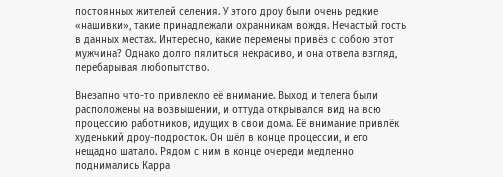постоянных жителей селения. У этого дроу были очень редкие «нашивки», такие принадлежали охранникам вождя. Нечастый гость в данных местах. Интересно, какие перемены привёз с собою этот мужчина? Однако долго пялиться некрасиво, и она отвела взгляд, перебарывая любопытство.

Внезапно что-то привлекло её внимание. Выход и телега были расположены на возвышении, и оттуда открывался вид на всю процессию работников, идущих в свои дома. Её внимание привлёк худенький дроу-подросток. Он шёл в конце процессии, и его нещадно шатало. Рядом с ним в конце очереди медленно поднимались Карра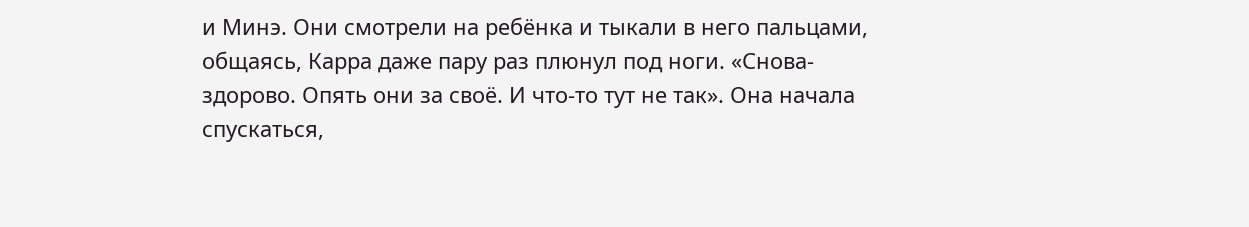и Минэ. Они смотрели на ребёнка и тыкали в него пальцами, общаясь, Карра даже пару раз плюнул под ноги. «Снова-здорово. Опять они за своё. И что-то тут не так». Она начала спускаться,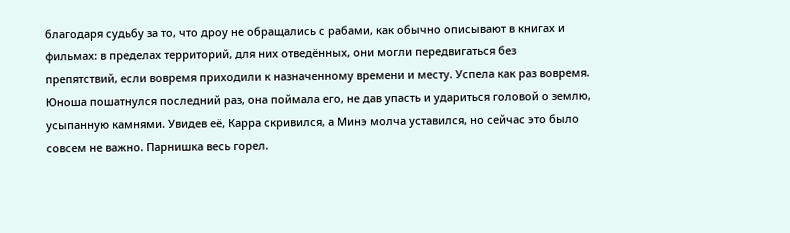благодаря судьбу за то, что дроу не обращались с рабами, как обычно описывают в книгах и фильмах: в пределах территорий, для них отведённых, они могли передвигаться без препятствий, если вовремя приходили к назначенному времени и месту. Успела как раз вовремя. Юноша пошатнулся последний раз, она поймала его, не дав упасть и удариться головой о землю, усыпанную камнями. Увидев её, Карра скривился, а Минэ молча уставился, но сейчас это было совсем не важно. Парнишка весь горел.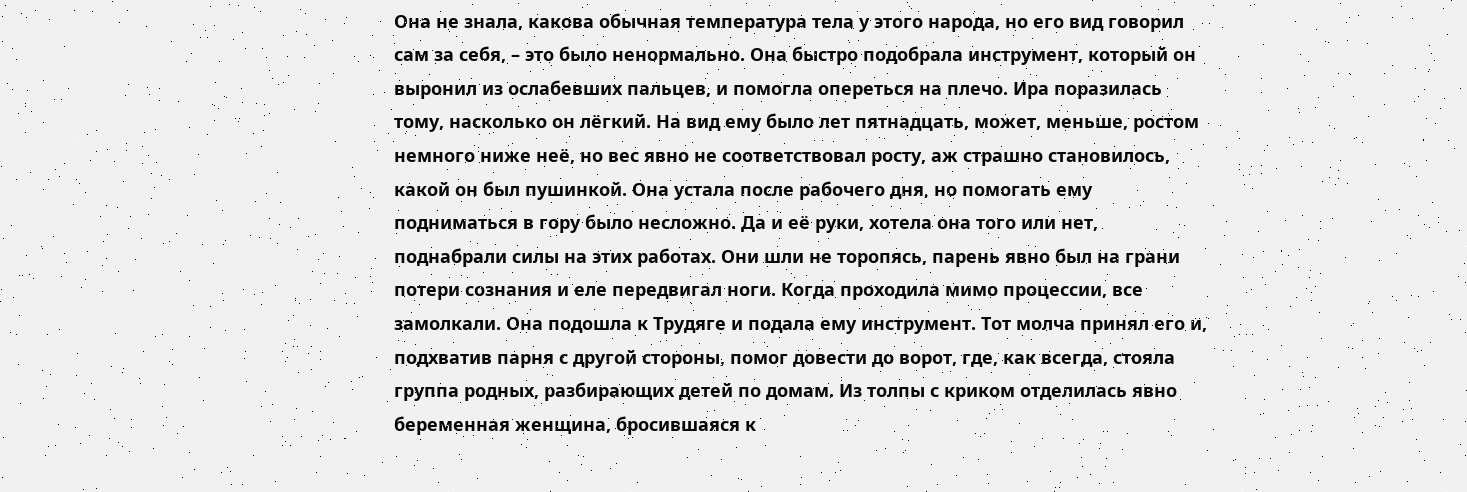Она не знала, какова обычная температура тела у этого народа, но его вид говорил сам за себя, – это было ненормально. Она быстро подобрала инструмент, который он выронил из ослабевших пальцев, и помогла опереться на плечо. Ира поразилась тому, насколько он лёгкий. На вид ему было лет пятнадцать, может, меньше, ростом немного ниже неё, но вес явно не соответствовал росту, аж страшно становилось, какой он был пушинкой. Она устала после рабочего дня, но помогать ему подниматься в гору было несложно. Да и её руки, хотела она того или нет, поднабрали силы на этих работах. Они шли не торопясь, парень явно был на грани потери сознания и еле передвигал ноги. Когда проходила мимо процессии, все замолкали. Она подошла к Трудяге и подала ему инструмент. Тот молча принял его и, подхватив парня с другой стороны, помог довести до ворот, где, как всегда, стояла группа родных, разбирающих детей по домам. Из толпы с криком отделилась явно беременная женщина, бросившаяся к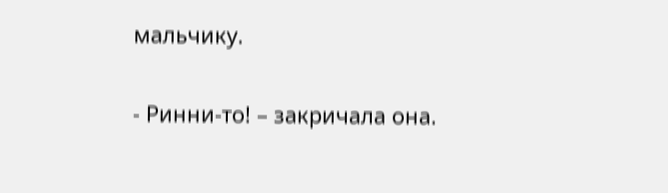мальчику.

- Ринни-то! – закричала она.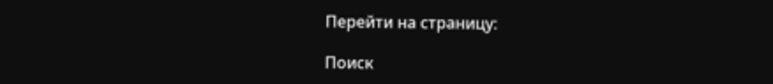Перейти на страницу:

Поиск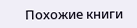Похожие книги